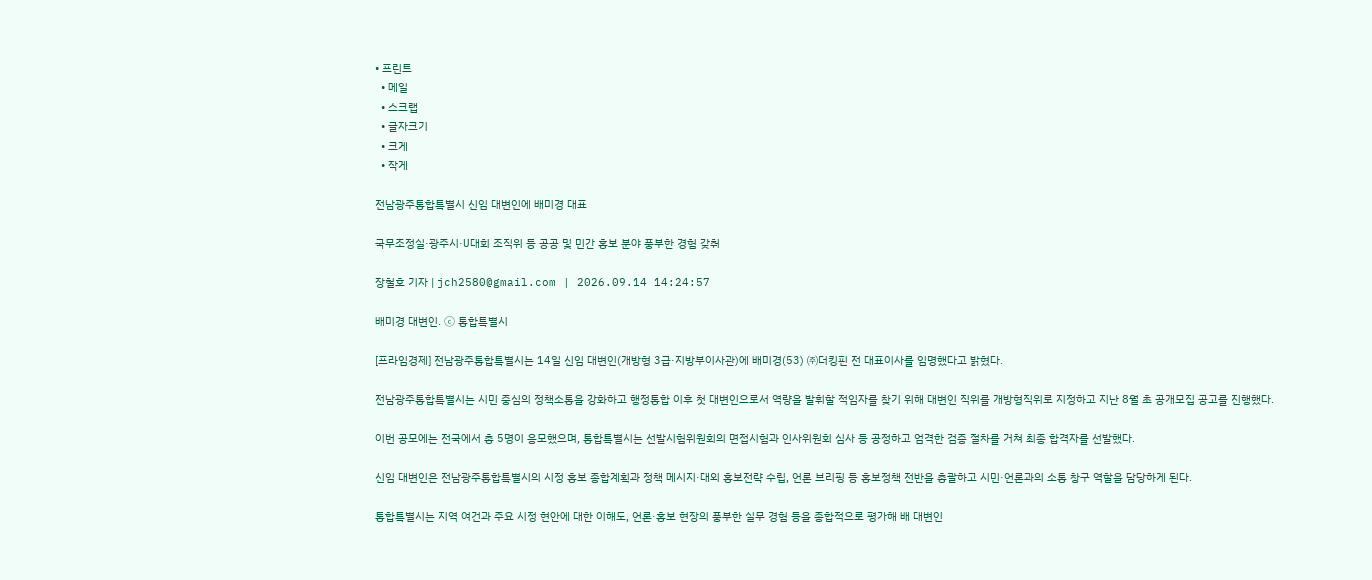• 프린트
  • 메일
  • 스크랩
  • 글자크기
  • 크게
  • 작게

전남광주통합특별시 신임 대변인에 배미경 대표

국무조정실·광주시·U대회 조직위 등 공공 및 민간 홍보 분야 풍부한 경험 갖춰

장철호 기자 | jch2580@gmail.com | 2026.09.14 14:24:57

배미경 대변인. ⓒ 통합특별시

[프라임경제] 전남광주통합특별시는 14일 신임 대변인(개방형 3급·지방부이사관)에 배미경(53) ㈜더킹핀 전 대표이사를 임명했다고 밝혔다.

전남광주통합특별시는 시민 중심의 정책소통을 강화하고 행정통합 이후 첫 대변인으로서 역량을 발휘할 적임자를 찾기 위해 대변인 직위를 개방형직위로 지정하고 지난 8월 초 공개모집 공고를 진행했다.

이번 공모에는 전국에서 총 5명이 응모했으며, 통합특별시는 선발시험위원회의 면접시험과 인사위원회 심사 등 공정하고 엄격한 검증 절차를 거쳐 최종 합격자를 선발했다.

신임 대변인은 전남광주통합특별시의 시정 홍보 종합계획과 정책 메시지·대외 홍보전략 수립, 언론 브리핑 등 홍보정책 전반을 총괄하고 시민·언론과의 소통 창구 역할을 담당하게 된다.

통합특별시는 지역 여건과 주요 시정 현안에 대한 이해도, 언론·홍보 현장의 풍부한 실무 경험 등을 종합적으로 평가해 배 대변인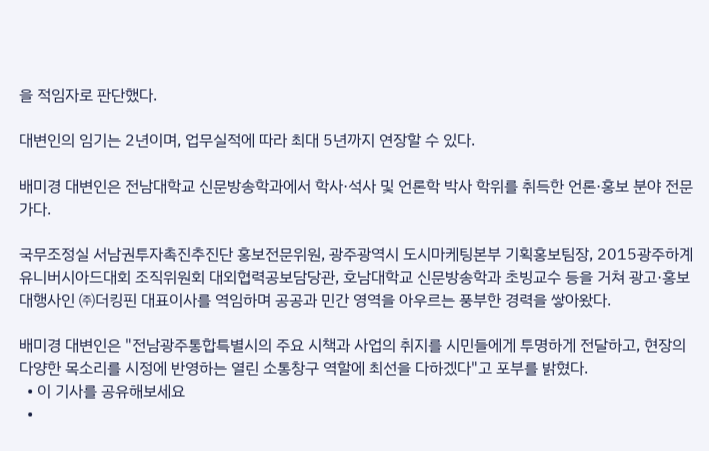을 적임자로 판단했다.

대변인의 임기는 2년이며, 업무실적에 따라 최대 5년까지 연장할 수 있다.

배미경 대변인은 전남대학교 신문방송학과에서 학사·석사 및 언론학 박사 학위를 취득한 언론·홍보 분야 전문가다.

국무조정실 서남권투자촉진추진단 홍보전문위원, 광주광역시 도시마케팅본부 기획홍보팀장, 2015광주하계유니버시아드대회 조직위원회 대외협력공보담당관, 호남대학교 신문방송학과 초빙교수 등을 거쳐 광고·홍보 대행사인 ㈜더킹핀 대표이사를 역임하며 공공과 민간 영역을 아우르는 풍부한 경력을 쌓아왔다.

배미경 대변인은 "전남광주통합특별시의 주요 시책과 사업의 취지를 시민들에게 투명하게 전달하고, 현장의 다양한 목소리를 시정에 반영하는 열린 소통창구 역할에 최선을 다하겠다"고 포부를 밝혔다.
  • 이 기사를 공유해보세요
  •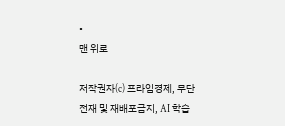•
맨 위로

저작권자(c) 프라임경제, 무단전재 및 재배포금지, AI 학습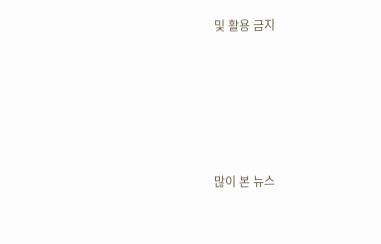및 활용 금지






많이 본 뉴스